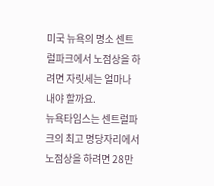미국 뉴욕의 명소 센트럴파크에서 노점상을 하려면 자릿세는 얼마나 내야 할까요.
뉴욕타임스는 센트럴파크의 최고 명당자리에서 노점상을 하려면 28만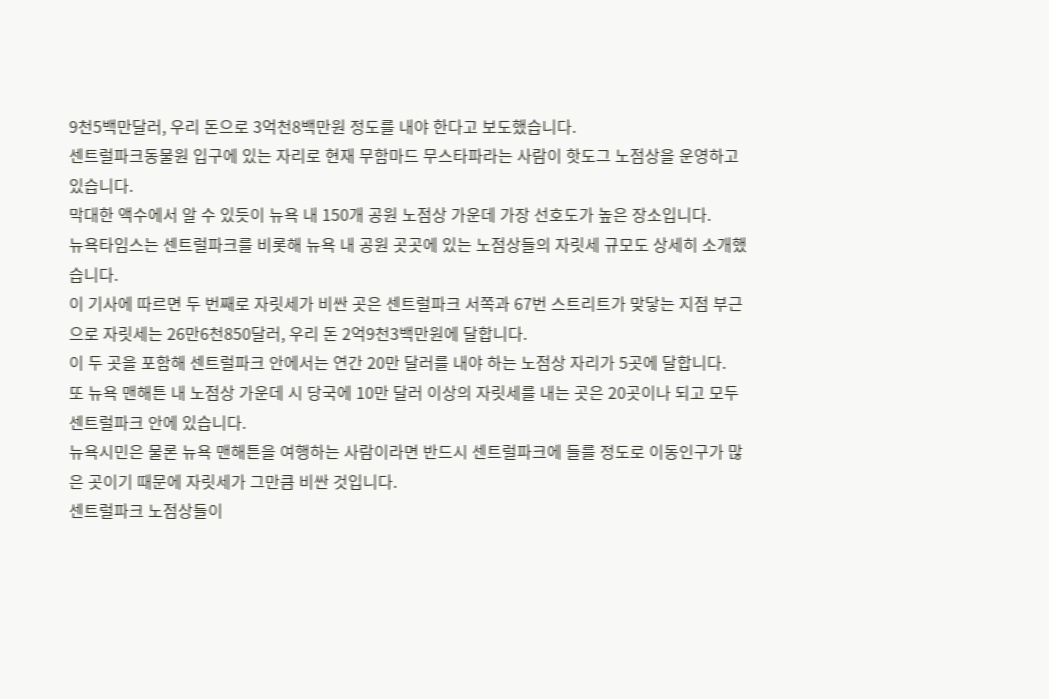9천5백만달러, 우리 돈으로 3억천8백만원 정도를 내야 한다고 보도했습니다.
센트럴파크동물원 입구에 있는 자리로 현재 무함마드 무스타파라는 사람이 핫도그 노점상을 운영하고 있습니다.
막대한 액수에서 알 수 있듯이 뉴욕 내 150개 공원 노점상 가운데 가장 선호도가 높은 장소입니다.
뉴욕타임스는 센트럴파크를 비롯해 뉴욕 내 공원 곳곳에 있는 노점상들의 자릿세 규모도 상세히 소개했습니다.
이 기사에 따르면 두 번째로 자릿세가 비싼 곳은 센트럴파크 서쪽과 67번 스트리트가 맞닿는 지점 부근으로 자릿세는 26만6천850달러, 우리 돈 2억9천3백만원에 달합니다.
이 두 곳을 포함해 센트럴파크 안에서는 연간 20만 달러를 내야 하는 노점상 자리가 5곳에 달합니다.
또 뉴욕 맨해튼 내 노점상 가운데 시 당국에 10만 달러 이상의 자릿세를 내는 곳은 20곳이나 되고 모두 센트럴파크 안에 있습니다.
뉴욕시민은 물론 뉴욕 맨해튼을 여행하는 사람이라면 반드시 센트럴파크에 들를 정도로 이동인구가 많은 곳이기 때문에 자릿세가 그만큼 비싼 것입니다.
센트럴파크 노점상들이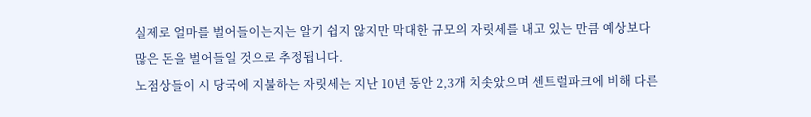실제로 얼마를 벌어들이는지는 알기 쉽지 않지만 막대한 규모의 자릿세를 내고 있는 만큼 예상보다 많은 돈을 벌어들일 것으로 추정됩니다.
노점상들이 시 당국에 지불하는 자릿세는 지난 10년 동안 2,3개 치솟았으며 센트럴파크에 비해 다른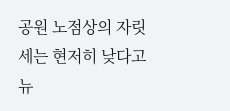공원 노점상의 자릿세는 현저히 낮다고 뉴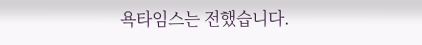욕타임스는 전했습니다.